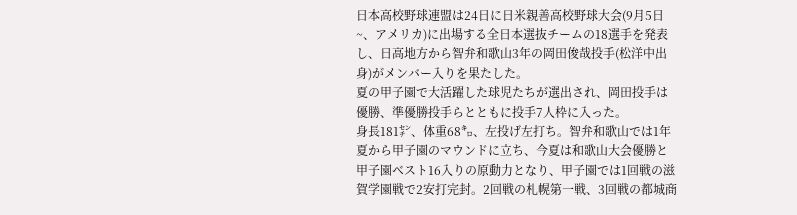日本高校野球連盟は24日に日米親善高校野球大会(9月5日~、アメリカ)に出場する全日本選抜チームの18選手を発表し、日高地方から智弁和歌山3年の岡田俊哉投手(松洋中出身)がメンバー入りを果たした。
夏の甲子園で大活躍した球児たちが選出され、岡田投手は優勝、準優勝投手らとともに投手7人枠に入った。
身長181㌢、体重68㌔、左投げ左打ち。智弁和歌山では1年夏から甲子園のマウンドに立ち、今夏は和歌山大会優勝と甲子園ベスト16入りの原動力となり、甲子園では1回戦の滋賀学園戦で2安打完封。2回戦の札幌第一戦、3回戦の都城商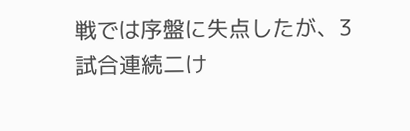戦では序盤に失点したが、3試合連続二け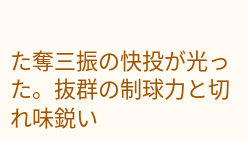た奪三振の快投が光った。抜群の制球力と切れ味鋭い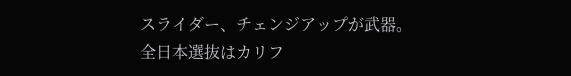スライダー、チェンジアップが武器。
全日本選抜はカリフ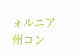ォルニア州コン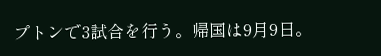プトンで3試合を行う。帰国は9月9日。